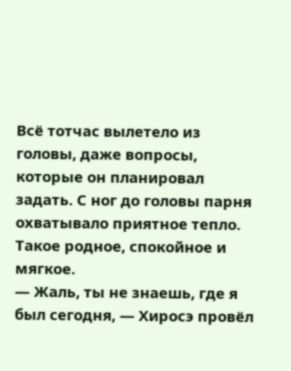Всё тотчас вылетело из головы, даже вопросы, которые он планировал задать. С ног до головы парня охватывало приятное тепло. Такое родное, спокойное и мягкое.
— Жаль, ты не знаешь, где я был сегодня, — Хиросэ провёл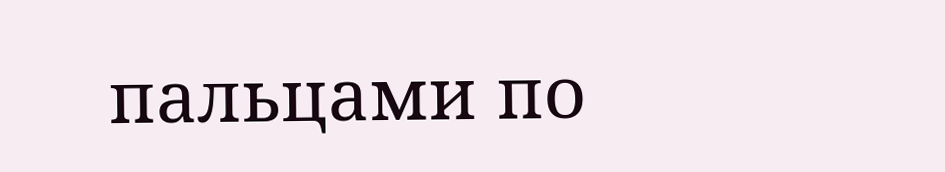пальцами по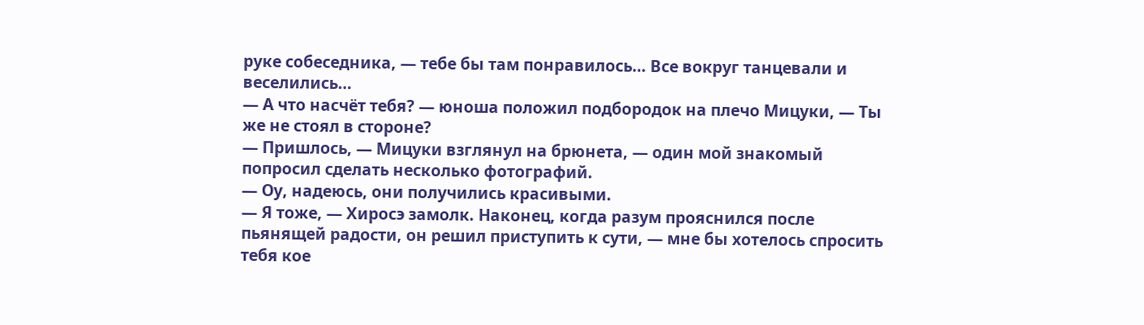руке собеседника, — тебе бы там понравилось… Все вокруг танцевали и веселились…
— А что насчёт тебя? — юноша положил подбородок на плечо Мицуки, — Ты же не стоял в стороне?
— Пришлось, — Мицуки взглянул на брюнета, — один мой знакомый попросил сделать несколько фотографий.
— Оу, надеюсь, они получились красивыми.
— Я тоже, — Хиросэ замолк. Наконец, когда разум прояснился после пьянящей радости, он решил приступить к сути, — мне бы хотелось спросить тебя кое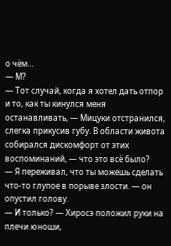о чём…
— М?
— Тот случай, когда я хотел дать отпор и то, как ты кинулся меня останавливать, — Мицуки отстранился, слегка прикусив губу. В области живота собирался дискомфорт от этих воспоминаний, — что это всё было?
— Я переживал, что ты можешь сделать что-то глупое в порыве злости. — он опустил голову.
— И только? — Хиросэ положил руки на плечи юноши,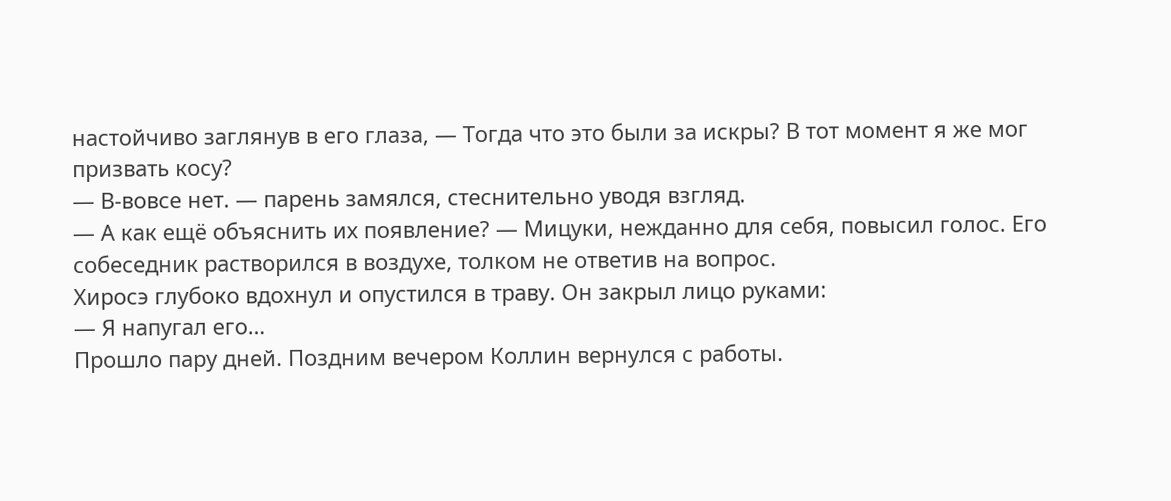настойчиво заглянув в его глаза, — Тогда что это были за искры? В тот момент я же мог призвать косу?
— В-вовсе нет. — парень замялся, стеснительно уводя взгляд.
— А как ещё объяснить их появление? — Мицуки, нежданно для себя, повысил голос. Его собеседник растворился в воздухе, толком не ответив на вопрос.
Хиросэ глубоко вдохнул и опустился в траву. Он закрыл лицо руками:
— Я напугал его…
Прошло пару дней. Поздним вечером Коллин вернулся с работы.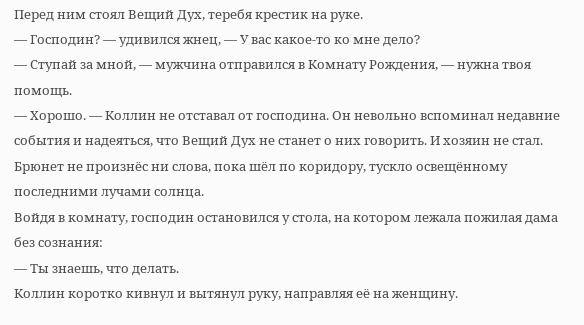Перед ним стоял Вещий Дух, теребя крестик на руке.
— Господин? — удивился жнец, — У вас какое-то ко мне дело?
— Ступай за мной, — мужчина отправился в Комнату Рождения, — нужна твоя помощь.
— Хорошо. — Коллин не отставал от господина. Он невольно вспоминал недавние события и надеяться, что Вещий Дух не станет о них говорить. И хозяин не стал. Брюнет не произнёс ни слова, пока шёл по коридору, тускло освещённому последними лучами солнца.
Войдя в комнату, господин остановился у стола, на котором лежала пожилая дама без сознания:
— Ты знаешь, что делать.
Коллин коротко кивнул и вытянул руку, направляя её на женщину.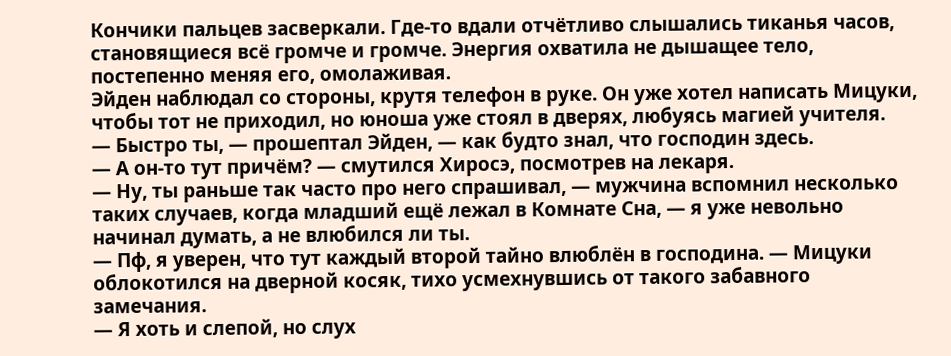Кончики пальцев засверкали. Где-то вдали отчётливо слышались тиканья часов, становящиеся всё громче и громче. Энергия охватила не дышащее тело, постепенно меняя его, омолаживая.
Эйден наблюдал со стороны, крутя телефон в руке. Он уже хотел написать Мицуки, чтобы тот не приходил, но юноша уже стоял в дверях, любуясь магией учителя.
— Быстро ты, — прошептал Эйден, — как будто знал, что господин здесь.
— А он-то тут причём? — смутился Хиросэ, посмотрев на лекаря.
— Ну, ты раньше так часто про него спрашивал, — мужчина вспомнил несколько таких случаев, когда младший ещё лежал в Комнате Сна, — я уже невольно начинал думать, а не влюбился ли ты.
— Пф, я уверен, что тут каждый второй тайно влюблён в господина. — Мицуки облокотился на дверной косяк, тихо усмехнувшись от такого забавного замечания.
— Я хоть и слепой, но слух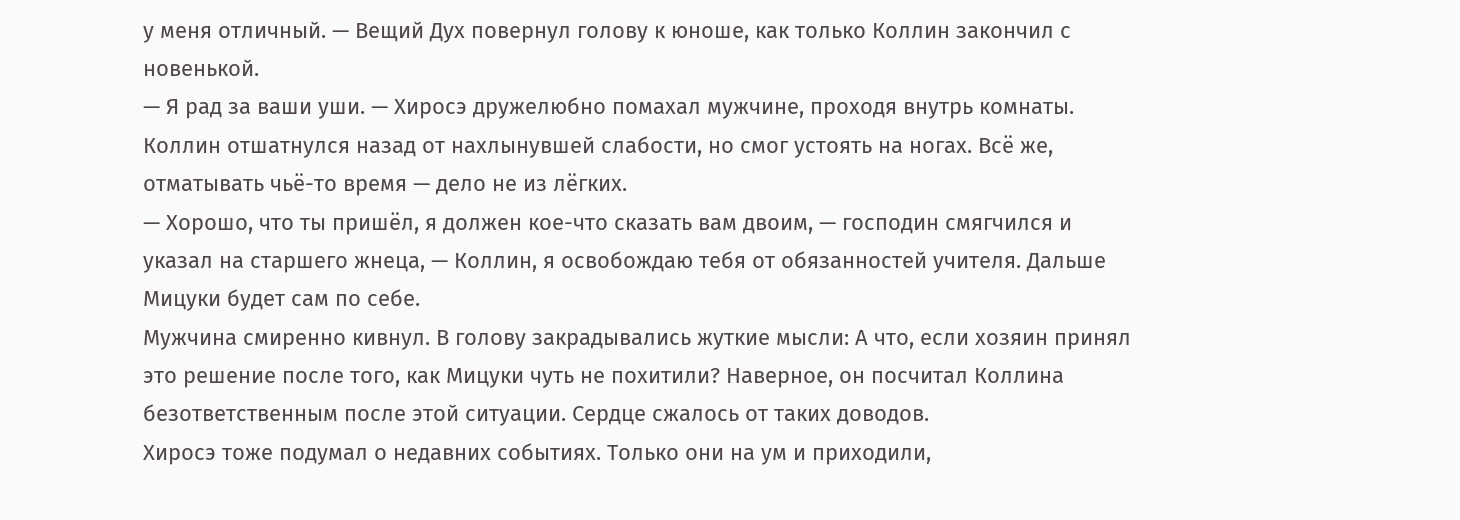у меня отличный. — Вещий Дух повернул голову к юноше, как только Коллин закончил с новенькой.
— Я рад за ваши уши. — Хиросэ дружелюбно помахал мужчине, проходя внутрь комнаты.
Коллин отшатнулся назад от нахлынувшей слабости, но смог устоять на ногах. Всё же, отматывать чьё-то время — дело не из лёгких.
— Хорошо, что ты пришёл, я должен кое-что сказать вам двоим, — господин смягчился и указал на старшего жнеца, — Коллин, я освобождаю тебя от обязанностей учителя. Дальше Мицуки будет сам по себе.
Мужчина смиренно кивнул. В голову закрадывались жуткие мысли: А что, если хозяин принял это решение после того, как Мицуки чуть не похитили? Наверное, он посчитал Коллина безответственным после этой ситуации. Сердце сжалось от таких доводов.
Хиросэ тоже подумал о недавних событиях. Только они на ум и приходили,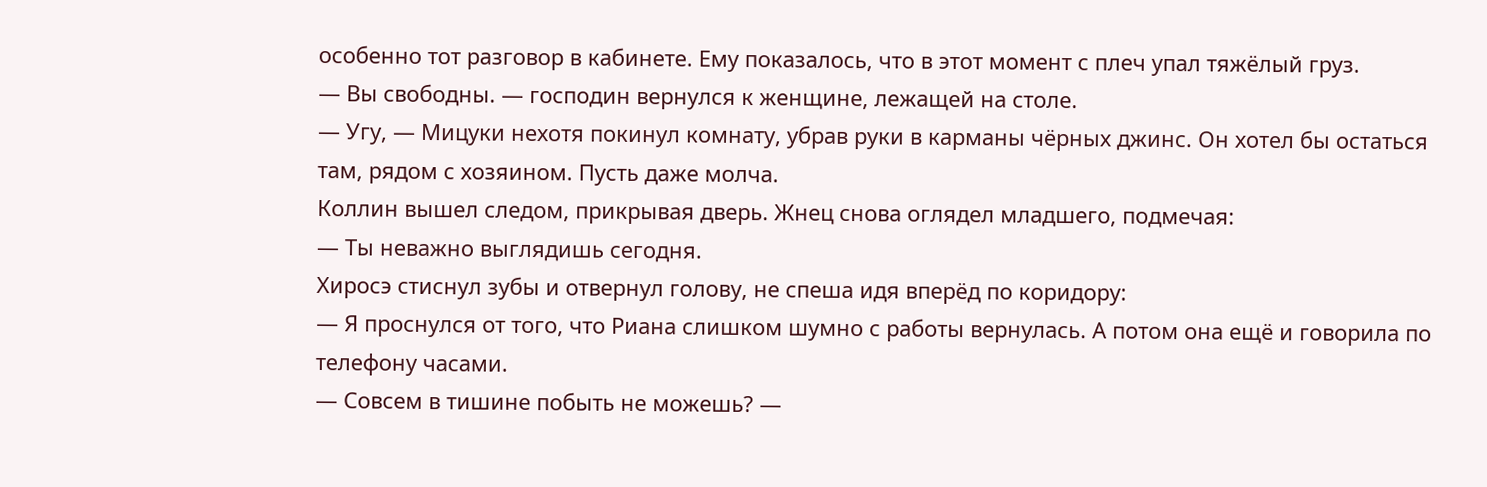особенно тот разговор в кабинете. Ему показалось, что в этот момент с плеч упал тяжёлый груз.
— Вы свободны. — господин вернулся к женщине, лежащей на столе.
— Угу, — Мицуки нехотя покинул комнату, убрав руки в карманы чёрных джинс. Он хотел бы остаться там, рядом с хозяином. Пусть даже молча.
Коллин вышел следом, прикрывая дверь. Жнец снова оглядел младшего, подмечая:
— Ты неважно выглядишь сегодня.
Хиросэ стиснул зубы и отвернул голову, не спеша идя вперёд по коридору:
— Я проснулся от того, что Риана слишком шумно с работы вернулась. А потом она ещё и говорила по телефону часами.
— Совсем в тишине побыть не можешь? —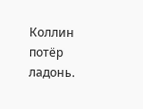Коллин потёр ладонь.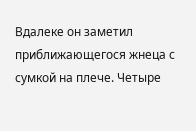Вдалеке он заметил приближающегося жнеца с сумкой на плече. Четыре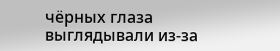чёрных глаза выглядывали из-за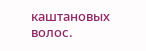каштановых волос.